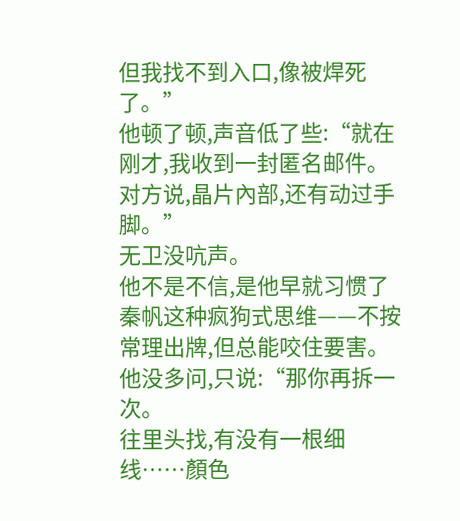但我找不到入口,像被焊死了。”
他顿了顿,声音低了些:“就在刚才,我收到一封匿名邮件。
对方说,晶片內部,还有动过手脚。”
无卫没吭声。
他不是不信,是他早就习惯了秦帆这种疯狗式思维——不按常理出牌,但总能咬住要害。
他没多问,只说:“那你再拆一次。
往里头找,有没有一根细线……顏色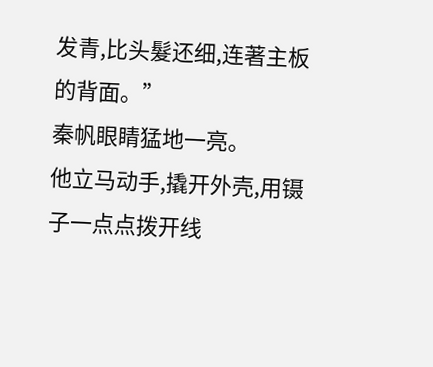发青,比头髮还细,连著主板的背面。”
秦帆眼睛猛地一亮。
他立马动手,撬开外壳,用镊子一点点拨开线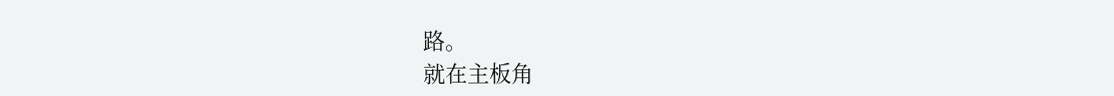路。
就在主板角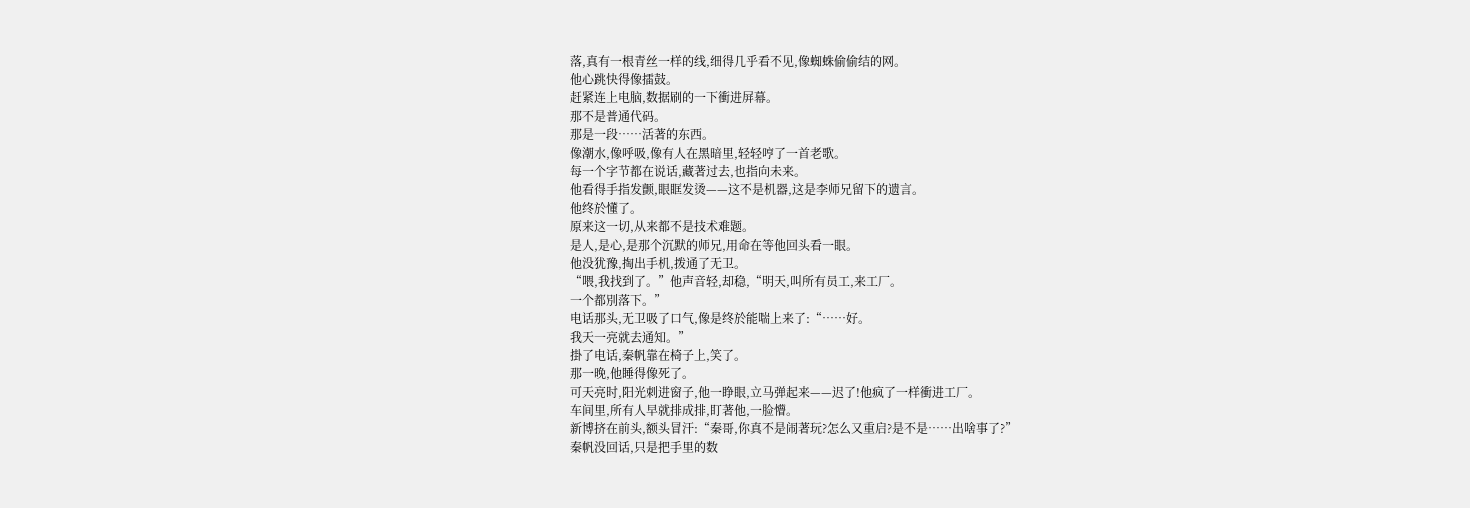落,真有一根青丝一样的线,细得几乎看不见,像蜘蛛偷偷结的网。
他心跳快得像擂鼓。
赶紧连上电脑,数据刷的一下衝进屏幕。
那不是普通代码。
那是一段……活著的东西。
像潮水,像呼吸,像有人在黑暗里,轻轻哼了一首老歌。
每一个字节都在说话,藏著过去,也指向未来。
他看得手指发颤,眼眶发烫——这不是机器,这是李师兄留下的遗言。
他终於懂了。
原来这一切,从来都不是技术难题。
是人,是心,是那个沉默的师兄,用命在等他回头看一眼。
他没犹豫,掏出手机,拨通了无卫。
“喂,我找到了。”他声音轻,却稳,“明天,叫所有员工,来工厂。
一个都別落下。”
电话那头,无卫吸了口气,像是终於能喘上来了:“……好。
我天一亮就去通知。”
掛了电话,秦帆靠在椅子上,笑了。
那一晚,他睡得像死了。
可天亮时,阳光刺进窗子,他一睁眼,立马弹起来——迟了!他疯了一样衝进工厂。
车间里,所有人早就排成排,盯著他,一脸懵。
新博挤在前头,额头冒汗:“秦哥,你真不是闹著玩?怎么又重启?是不是……出啥事了?”
秦帆没回话,只是把手里的数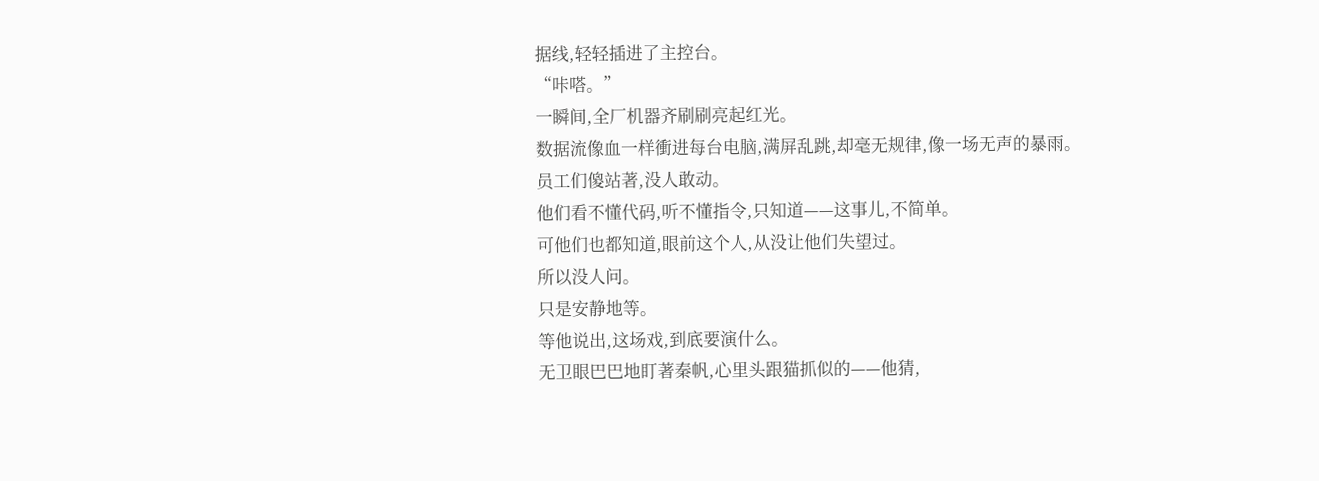据线,轻轻插进了主控台。
“咔嗒。”
一瞬间,全厂机器齐刷刷亮起红光。
数据流像血一样衝进每台电脑,满屏乱跳,却毫无规律,像一场无声的暴雨。
员工们傻站著,没人敢动。
他们看不懂代码,听不懂指令,只知道——这事儿,不简单。
可他们也都知道,眼前这个人,从没让他们失望过。
所以没人问。
只是安静地等。
等他说出,这场戏,到底要演什么。
无卫眼巴巴地盯著秦帆,心里头跟猫抓似的——他猜,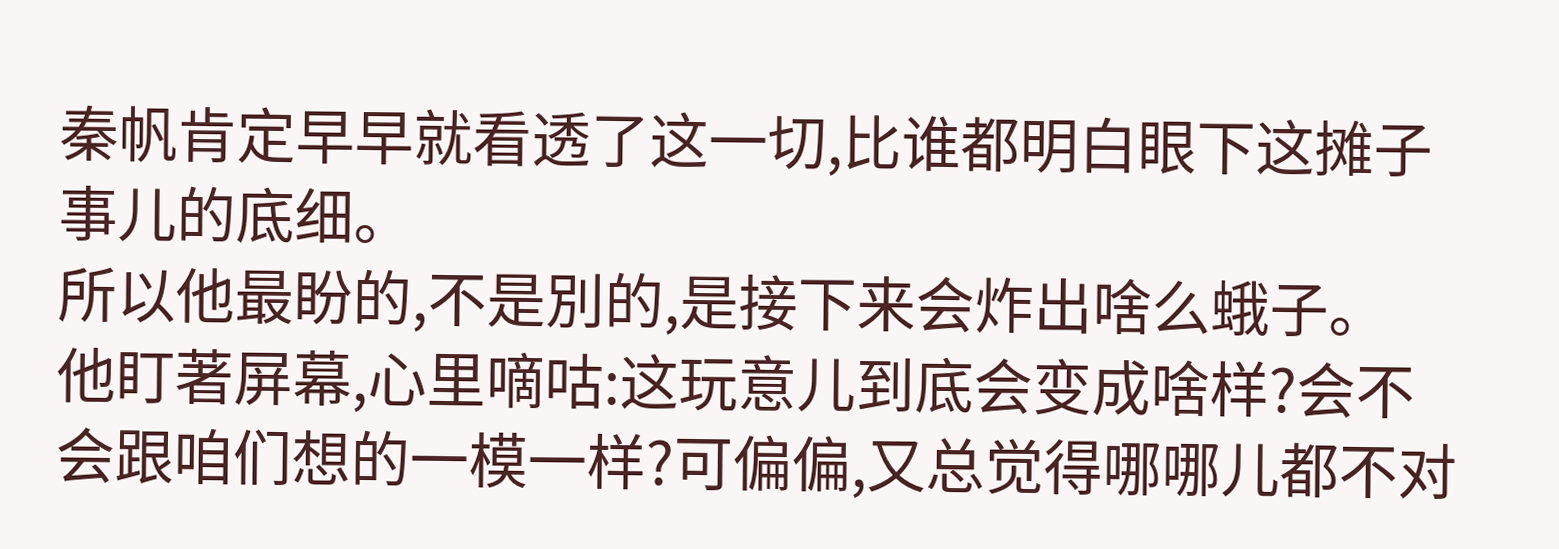秦帆肯定早早就看透了这一切,比谁都明白眼下这摊子事儿的底细。
所以他最盼的,不是別的,是接下来会炸出啥么蛾子。
他盯著屏幕,心里嘀咕:这玩意儿到底会变成啥样?会不会跟咱们想的一模一样?可偏偏,又总觉得哪哪儿都不对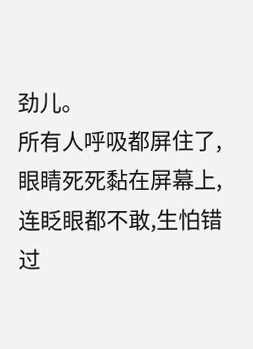劲儿。
所有人呼吸都屏住了,眼睛死死黏在屏幕上,连眨眼都不敢,生怕错过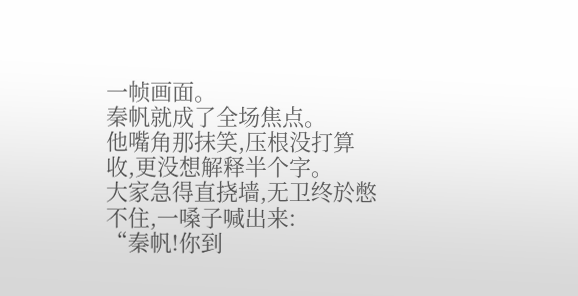一帧画面。
秦帆就成了全场焦点。
他嘴角那抹笑,压根没打算收,更没想解释半个字。
大家急得直挠墙,无卫终於憋不住,一嗓子喊出来:
“秦帆!你到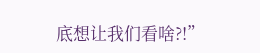底想让我们看啥?!”